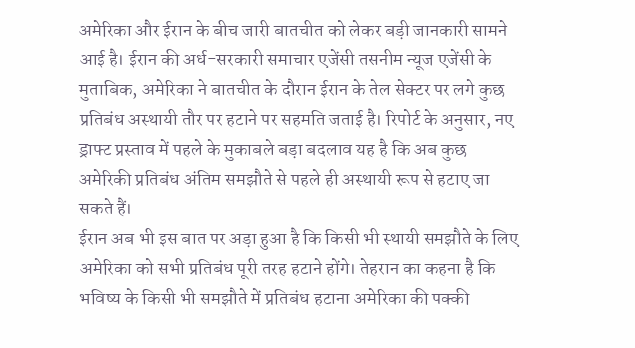अमेरिका और ईरान के बीच जारी बातचीत को लेकर बड़ी जानकारी सामने आई है। ईरान की अर्ध-सरकारी समाचार एजेंसी तसनीम न्यूज एजेंसी के मुताबिक, अमेरिका ने बातचीत के दौरान ईरान के तेल सेक्टर पर लगे कुछ प्रतिबंध अस्थायी तौर पर हटाने पर सहमति जताई है। रिपोर्ट के अनुसार, नए ड्राफ्ट प्रस्ताव में पहले के मुकाबले बड़ा बदलाव यह है कि अब कुछ अमेरिकी प्रतिबंध अंतिम समझौते से पहले ही अस्थायी रूप से हटाए जा सकते हैं।
ईरान अब भी इस बात पर अड़ा हुआ है कि किसी भी स्थायी समझौते के लिए अमेरिका को सभी प्रतिबंध पूरी तरह हटाने होंगे। तेहरान का कहना है कि भविष्य के किसी भी समझौते में प्रतिबंध हटाना अमेरिका की पक्की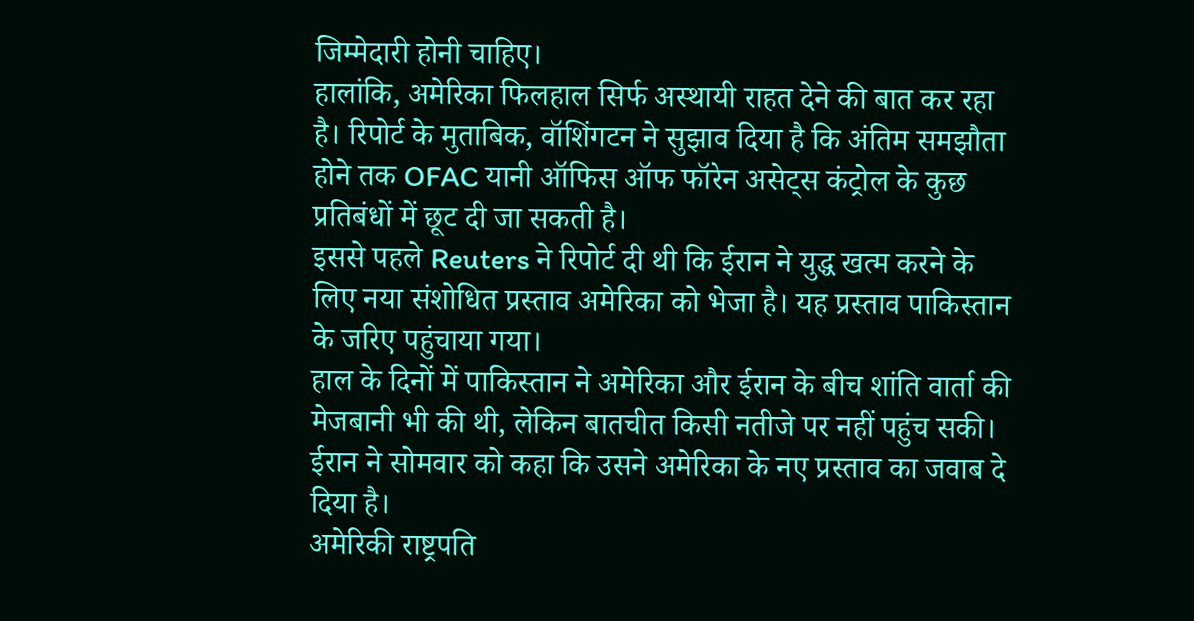जिम्मेदारी होनी चाहिए।
हालांकि, अमेरिका फिलहाल सिर्फ अस्थायी राहत देने की बात कर रहा है। रिपोर्ट के मुताबिक, वॉशिंगटन ने सुझाव दिया है कि अंतिम समझौता होने तक OFAC यानी ऑफिस ऑफ फॉरेन असेट्स कंट्रोल के कुछ प्रतिबंधों में छूट दी जा सकती है।
इससे पहले Reuters ने रिपोर्ट दी थी कि ईरान ने युद्ध खत्म करने के लिए नया संशोधित प्रस्ताव अमेरिका को भेजा है। यह प्रस्ताव पाकिस्तान के जरिए पहुंचाया गया।
हाल के दिनों में पाकिस्तान ने अमेरिका और ईरान के बीच शांति वार्ता की मेजबानी भी की थी, लेकिन बातचीत किसी नतीजे पर नहीं पहुंच सकी।
ईरान ने सोमवार को कहा कि उसने अमेरिका के नए प्रस्ताव का जवाब दे दिया है।
अमेरिकी राष्ट्रपति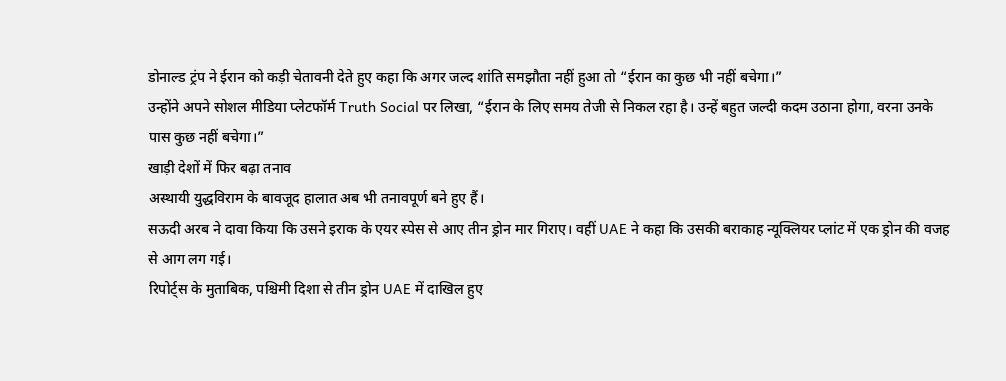डोनाल्ड ट्रंप ने ईरान को कड़ी चेतावनी देते हुए कहा कि अगर जल्द शांति समझौता नहीं हुआ तो “ईरान का कुछ भी नहीं बचेगा।”
उन्होंने अपने सोशल मीडिया प्लेटफॉर्म Truth Social पर लिखा, “ईरान के लिए समय तेजी से निकल रहा है। उन्हें बहुत जल्दी कदम उठाना होगा, वरना उनके पास कुछ नहीं बचेगा।”
खाड़ी देशों में फिर बढ़ा तनाव
अस्थायी युद्धविराम के बावजूद हालात अब भी तनावपूर्ण बने हुए हैं।
सऊदी अरब ने दावा किया कि उसने इराक के एयर स्पेस से आए तीन ड्रोन मार गिराए। वहीं UAE ने कहा कि उसकी बराकाह न्यूक्लियर प्लांट में एक ड्रोन की वजह से आग लग गई।
रिपोर्ट्स के मुताबिक, पश्चिमी दिशा से तीन ड्रोन UAE में दाखिल हुए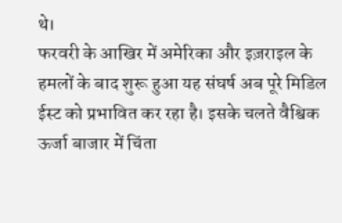थे।
फरवरी के आखिर में अमेरिका और इज़राइल के हमलों के बाद शुरू हुआ यह संघर्ष अब पूरे मिडिल ईस्ट को प्रभावित कर रहा है। इसके चलते वैश्विक ऊर्जा बाजार में चिंता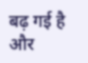बढ़ गई है और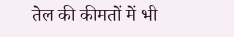तेल की कीमतों में भी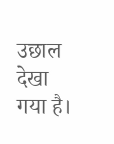उछाल देखा गया है।